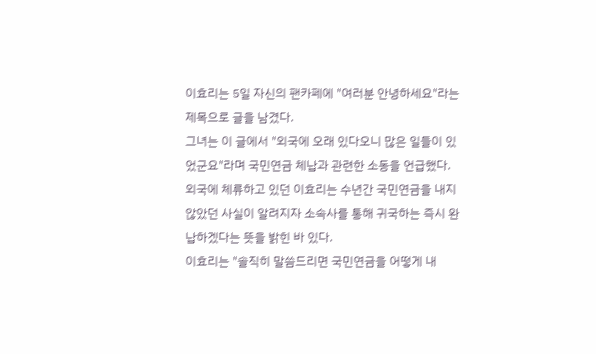이효리는 5일 자신의 팬카페에 "여러분 안녕하세요"라는 제목으로 글을 남겼다.
그녀는 이 글에서 "외국에 오래 있다오니 많은 일들이 있었군요"라며 국민연금 체납과 관련한 소동을 언급했다. 외국에 체류하고 있던 이효리는 수년간 국민연금을 내지 않았던 사실이 알려지자 소속사를 통해 귀국하는 즉시 완납하겠다는 뜻을 밝힌 바 있다.
이효리는 "솔직히 말씀드리면 국민연금을 어떻게 내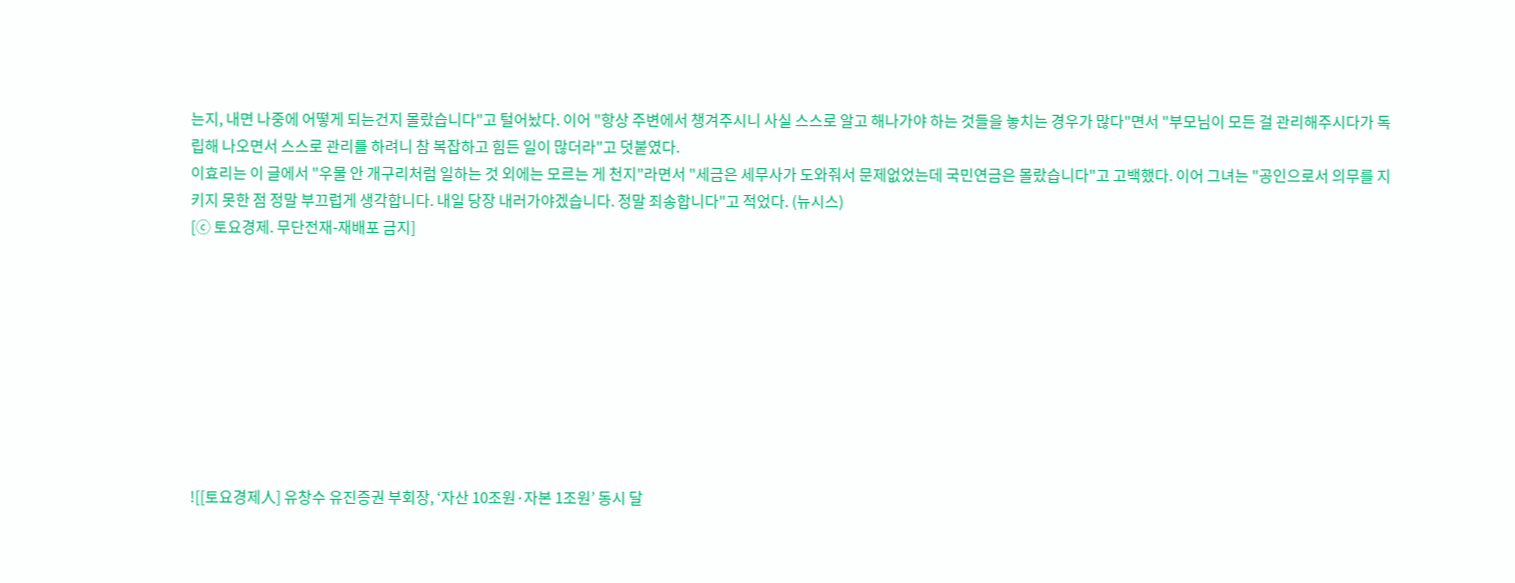는지, 내면 나중에 어떻게 되는건지 몰랐습니다"고 털어놨다. 이어 "항상 주변에서 챙겨주시니 사실 스스로 알고 해나가야 하는 것들을 놓치는 경우가 많다"면서 "부모님이 모든 걸 관리해주시다가 독립해 나오면서 스스로 관리를 하려니 참 복잡하고 힘든 일이 많더라"고 덧붙였다.
이효리는 이 글에서 "우물 안 개구리처럼 일하는 것 외에는 모르는 게 천지"라면서 "세금은 세무사가 도와줘서 문제없었는데 국민연금은 몰랐습니다"고 고백했다. 이어 그녀는 "공인으로서 의무를 지키지 못한 점 정말 부끄럽게 생각합니다. 내일 당장 내러가야겠습니다. 정말 죄송합니다"고 적었다. (뉴시스)
[ⓒ 토요경제. 무단전재-재배포 금지]









![[토요경제人] 유창수 유진증권 부회장, ‘자산 10조원·자본 1조원’ 동시 달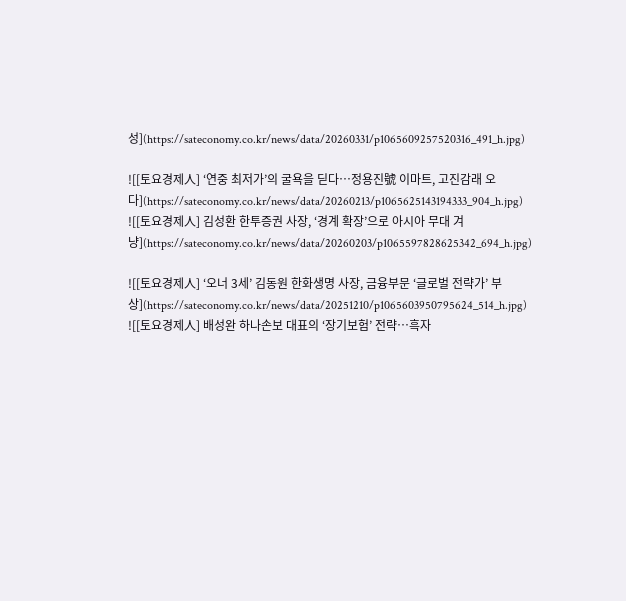성](https://sateconomy.co.kr/news/data/20260331/p1065609257520316_491_h.jpg)

![[토요경제人] ‘연중 최저가’의 굴욕을 딛다…정용진號 이마트, 고진감래 오다](https://sateconomy.co.kr/news/data/20260213/p1065625143194333_904_h.jpg)
![[토요경제人] 김성환 한투증권 사장, ‘경계 확장’으로 아시아 무대 겨냥](https://sateconomy.co.kr/news/data/20260203/p1065597828625342_694_h.jpg)

![[토요경제人] ‘오너 3세’ 김동원 한화생명 사장, 금융부문 ‘글로벌 전략가’ 부상](https://sateconomy.co.kr/news/data/20251210/p1065603950795624_514_h.jpg)
![[토요경제人] 배성완 하나손보 대표의 ‘장기보험’ 전략…흑자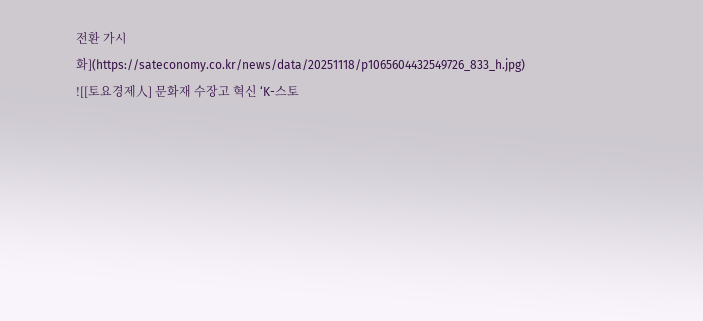전환 가시화](https://sateconomy.co.kr/news/data/20251118/p1065604432549726_833_h.jpg)
![[토요경제人] 문화재 수장고 혁신 ‘K-스토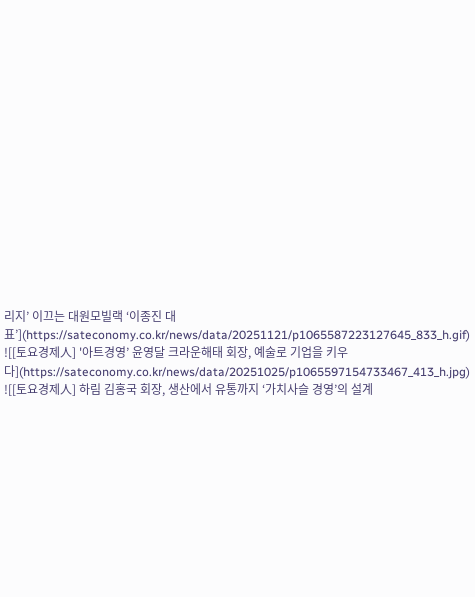리지’ 이끄는 대원모빌랙 ‘이종진 대표’](https://sateconomy.co.kr/news/data/20251121/p1065587223127645_833_h.gif)
![[토요경제人] '아트경영’ 윤영달 크라운해태 회장, 예술로 기업을 키우다](https://sateconomy.co.kr/news/data/20251025/p1065597154733467_413_h.jpg)
![[토요경제人] 하림 김홍국 회장, 생산에서 유통까지 ‘가치사슬 경영’의 설계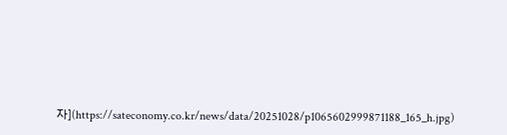자](https://sateconomy.co.kr/news/data/20251028/p1065602999871188_165_h.jpg)